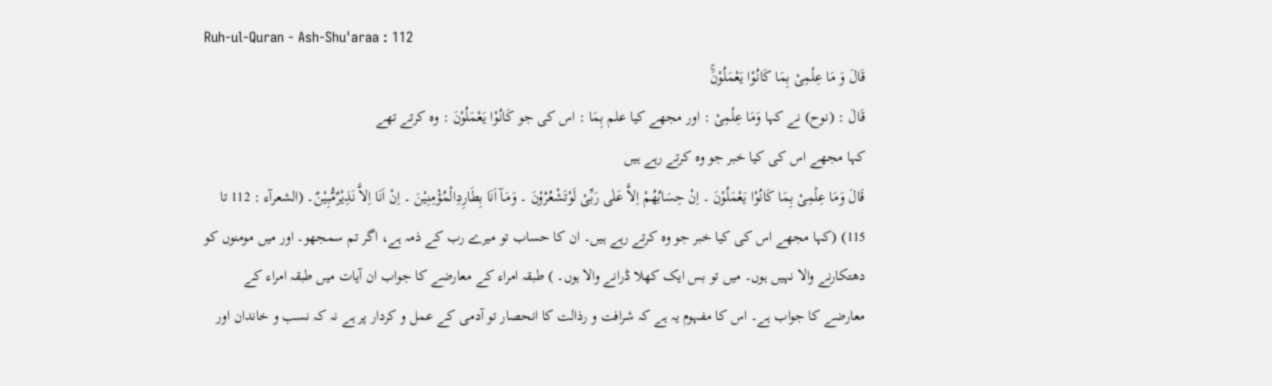Ruh-ul-Quran - Ash-Shu'araa : 112
قَالَ وَ مَا عِلْمِیْ بِمَا كَانُوْا یَعْمَلُوْنَۚ
قَالَ : (نوح) نے کہا وَمَا عِلْمِىْ : اور مجھے کیا علم بِمَا : اس کی جو كَانُوْا يَعْمَلُوْنَ : وہ کرتے تھے
کہا مجھے اس کی کیا خبر جو وہ کرتے رہے ہیں
قَالَ وَمَا عِلْمِیْ بِمَا کَانُوْا یَعْمَلُوْنَ ۔ اِنْ حِسَابُھُمْ اِلاَّ عَلٰی رَبِّیْ لَوْتَشْعُرُوْنَ ۔ وَمَـآ اَنَا بِطَارِدِالْمُؤْمِنِیْنَ ۔ اِنْ اَنَا اِلاَّ نَذِیْرٌمُّبِیْنٌ۔ (الشعرآء : 112 تا 115) (کہا مجھے اس کی کیا خبر جو وہ کرتے رہے ہیں۔ ان کا حساب تو میرے رب کے ذمہ ہے، اگر تم سمجھو۔ اور میں مومنوں کو دھتکارنے والا نہیں ہوں۔ میں تو بس ایک کھلا ڈرانے والا ہوں۔ ) طبقہ امراء کے معارضے کا جواب ان آیات میں طبقہ امراء کے معارضے کا جواب ہے۔ اس کا مفہوم یہ ہے کہ شرافت و رذالت کا انحصار تو آدمی کے عمل و کردار پر ہے نہ کہ نسب و خاندان اور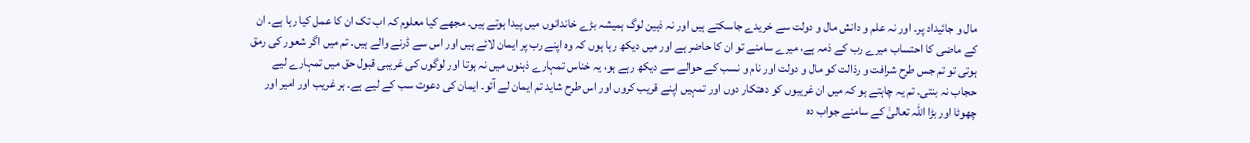مال و جائیداد پر۔ اور نہ علم و دانش مال و دولت سے خریدے جاسکتے ہیں اور نہ ذہین لوگ ہمیشہ بڑے خاندانوں میں پیدا ہوتے ہیں۔ مجھے کیا معلوم کہ اب تک ان کا عمل کیا رہا ہے۔ ان کے ماضی کا احتساب میرے رب کے ذمہ ہے، میرے سامنے تو ان کا حاضر ہے اور میں دیکھ رہا ہوں کہ وہ اپنے رب پر ایمان لائے ہیں اور اس سے ڈرنے والے ہیں۔ تم میں اگر شعور کی رمق ہوتی تو تم جس طرح شرافت و رذالت کو مال و دولت اور نام و نسب کے حوالے سے دیکھ رہے ہو، یہ خناس تمہارے ذہنوں میں نہ ہوتا اور لوگوں کی غریبی قبول حق میں تمہارے لیے حجاب نہ بنتی۔ تم یہ چاہتے ہو کہ میں ان غریبوں کو دھتکار دوں اور تمہیں اپنے قریب کروں اور اس طرح شاید تم ایمان لے آئو۔ ایمان کی دعوت سب کے لیے ہے۔ ہر غریب اور امیر اور چھوٹا اور بڑا اللہ تعالیٰ کے سامنے جواب دہ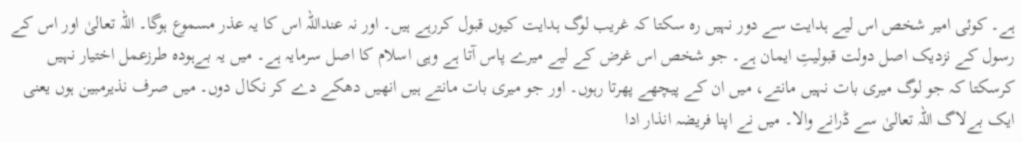ہے۔ کوئی امیر شخص اس لیے ہدایت سے دور نہیں رہ سکتا کہ غریب لوگ ہدایت کیوں قبول کررہے ہیں۔ اور نہ عنداللہ اس کا یہ عذر مسموع ہوگا۔ اللہ تعالیٰ اور اس کے رسول کے نزدیک اصل دولت قبولیتِ ایمان ہے۔ جو شخص اس غرض کے لیے میرے پاس آتا ہے وہی اسلام کا اصل سرمایہ ہے۔ میں یہ بےہودہ طرزعمل اختیار نہیں کرسکتا کہ جو لوگ میری بات نہیں مانتے، میں ان کے پیچھے پھرتا رہوں۔ اور جو میری بات مانتے ہیں انھیں دھکے دے کر نکال دوں۔ میں صرف نذیرمبین ہوں یعنی ایک بےلاگ اللہ تعالیٰ سے ڈرانے والا۔ میں نے اپنا فریضہ انذار ادا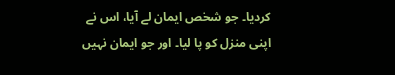کردیا۔ جو شخص ایمان لے آیا، اس نے اپنی منزل کو پا لیا۔ اور جو ایمان نہیں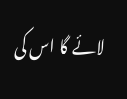لائے گا اس کی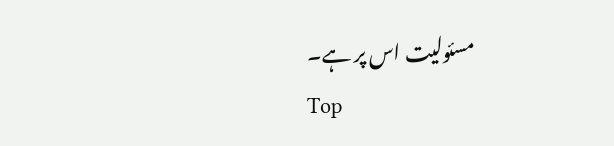مسئولیت اس پر ہے۔
Top